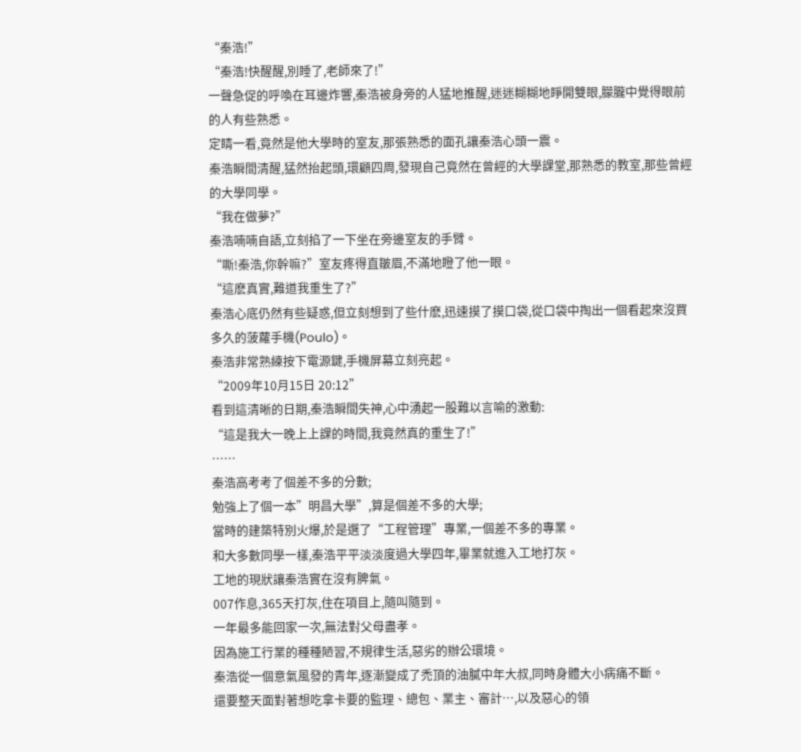“秦浩!”
“秦浩!快醒醒,別睡了,老師來了!”
一聲急促的呼喚在耳邊炸響,秦浩被身旁的人猛地推醒,迷迷糊糊地睜開雙眼,朦朧中覺得眼前的人有些熟悉。
定睛一看,竟然是他大學時的室友,那張熟悉的面孔讓秦浩心頭一震。
秦浩瞬間清醒,猛然抬起頭,環顧四周,發現自己竟然在曾經的大學課堂,那熟悉的教室,那些曾經的大學同學。
“我在做夢?”
秦浩喃喃自語,立刻掐了一下坐在旁邊室友的手臂。
“嘶!秦浩,你幹嘛?”室友疼得直皺眉,不滿地瞪了他一眼。
“這麽真實,難道我重生了?”
秦浩心底仍然有些疑惑,但立刻想到了些什麽,迅速摸了摸口袋,從口袋中掏出一個看起來沒買多久的菠蘿手機(Poulo)。
秦浩非常熟練按下電源鍵,手機屏幕立刻亮起。
“2009年10月15日 20:12”
看到這清晰的日期,秦浩瞬間失神,心中湧起一股難以言喻的激動:
“這是我大一晚上上課的時間,我竟然真的重生了!”
……
秦浩高考考了個差不多的分數;
勉強上了個一本”明昌大學”,算是個差不多的大學;
當時的建築特別火爆,於是選了“工程管理”專業,一個差不多的專業。
和大多數同學一樣,秦浩平平淡淡度過大學四年,畢業就進入工地打灰。
工地的現狀讓秦浩實在沒有脾氣。
007作息,365天打灰,住在項目上,隨叫隨到。
一年最多能回家一次,無法對父母盡孝。
因為施工行業的種種陋習,不規律生活,惡劣的辦公環境。
秦浩從一個意氣風發的青年,逐漸變成了禿頂的油膩中年大叔,同時身體大小病痛不斷。
還要整天面對著想吃拿卡要的監理、總包、業主、審計…,以及惡心的領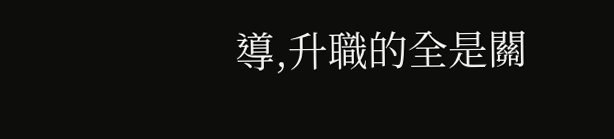導,升職的全是關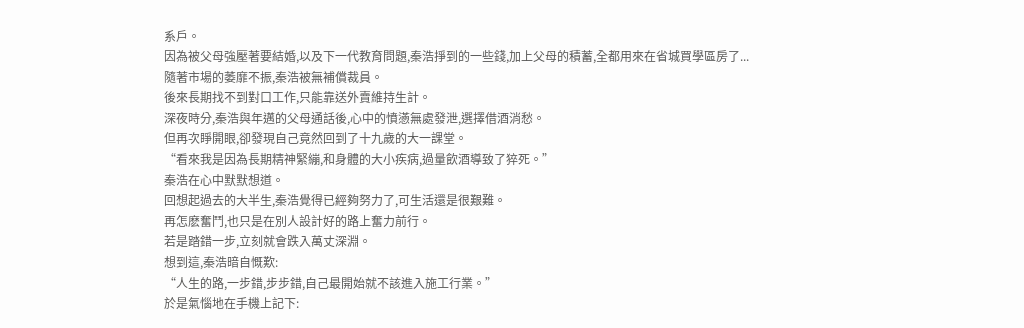系戶。
因為被父母強壓著要結婚,以及下一代教育問題,秦浩掙到的一些錢,加上父母的積蓄,全都用來在省城買學區房了...
隨著市場的萎靡不振,秦浩被無補償裁員。
後來長期找不到對口工作,只能靠送外賣維持生計。
深夜時分,秦浩與年邁的父母通話後,心中的憤懣無處發泄,選擇借酒消愁。
但再次睜開眼,卻發現自己竟然回到了十九歲的大一課堂。
“看來我是因為長期精神緊繃,和身體的大小疾病,過量飲酒導致了猝死。”
秦浩在心中默默想道。
回想起過去的大半生,秦浩覺得已經夠努力了,可生活還是很艱難。
再怎麽奮鬥,也只是在別人設計好的路上奮力前行。
若是踏錯一步,立刻就會跌入萬丈深淵。
想到這,秦浩暗自慨歎:
“人生的路,一步錯,步步錯,自己最開始就不該進入施工行業。”
於是氣惱地在手機上記下: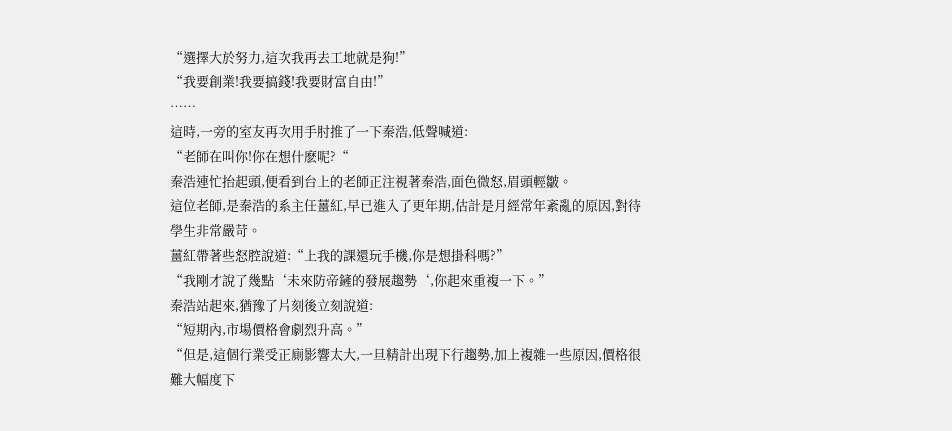“選擇大於努力,這次我再去工地就是狗!”
“我要創業!我要搞錢!我要財富自由!”
……
這時,一旁的室友再次用手肘推了一下秦浩,低聲喊道:
“老師在叫你!你在想什麽呢?“
秦浩連忙抬起頭,便看到台上的老師正注視著秦浩,面色微怒,眉頭輕皺。
這位老師,是秦浩的系主任薑紅,早已進入了更年期,估計是月經常年紊亂的原因,對待學生非常嚴苛。
薑紅帶著些怒腔說道:“上我的課還玩手機,你是想掛科嗎?”
“我剛才說了幾點‘未來防帝鏟的發展趨勢‘,你起來重複一下。”
秦浩站起來,猶豫了片刻後立刻說道:
“短期內,市場價格會劇烈升高。”
“但是,這個行業受正廁影響太大,一旦精計出現下行趨勢,加上複雜一些原因,價格很難大幅度下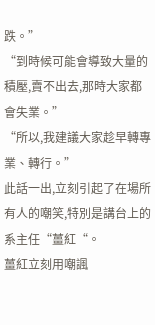跌。”
“到時候可能會導致大量的積壓,賣不出去,那時大家都會失業。”
“所以,我建議大家趁早轉專業、轉行。”
此話一出,立刻引起了在場所有人的嘲笑,特別是講台上的系主任“薑紅“。
薑紅立刻用嘲諷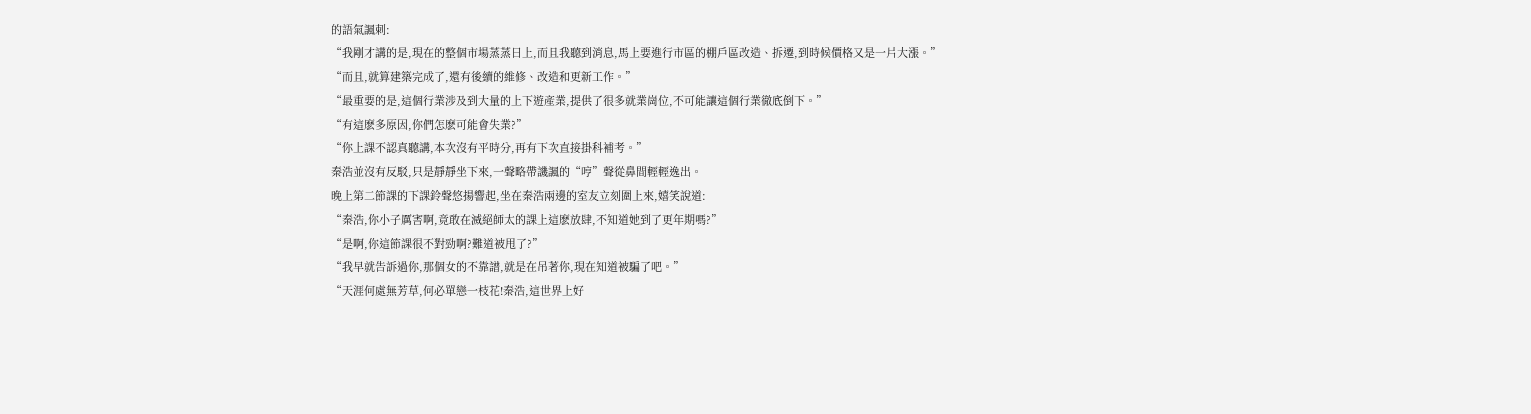的語氣諷刺:
“我剛才講的是,現在的整個市場蒸蒸日上,而且我聽到消息,馬上要進行市區的棚戶區改造、拆遷,到時候價格又是一片大漲。”
“而且,就算建築完成了,還有後續的維修、改造和更新工作。”
“最重要的是,這個行業涉及到大量的上下遊產業,提供了很多就業崗位,不可能讓這個行業徹底倒下。”
“有這麽多原因,你們怎麽可能會失業?”
“你上課不認真聽講,本次沒有平時分,再有下次直接掛科補考。”
秦浩並沒有反駁,只是靜靜坐下來,一聲略帶譏諷的“哼”聲從鼻間輕輕逸出。
晚上第二節課的下課鈴聲悠揚響起,坐在秦浩兩邊的室友立刻圍上來,嬉笑說道:
“秦浩,你小子厲害啊,竟敢在滅絕師太的課上這麽放肆,不知道她到了更年期嗎?”
“是啊,你這節課很不對勁啊?難道被甩了?”
“我早就告訴過你,那個女的不靠譜,就是在吊著你,現在知道被騙了吧。”
“天涯何處無芳草,何必單戀一枝花!秦浩,這世界上好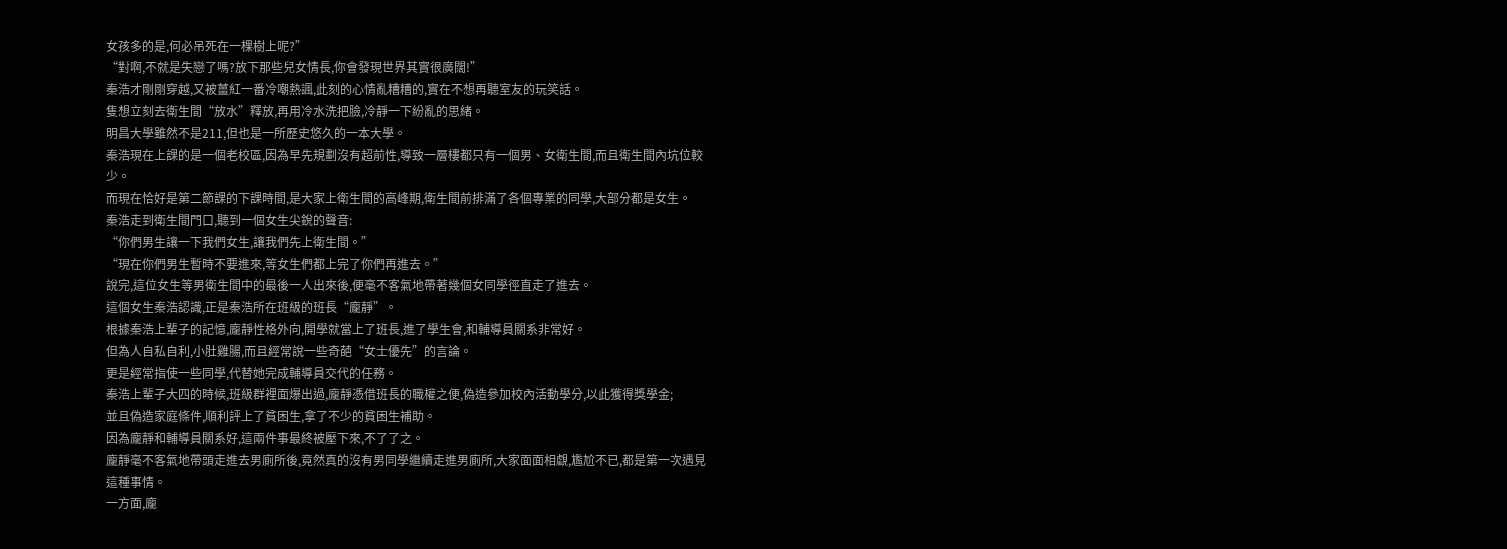女孩多的是,何必吊死在一棵樹上呢?”
“對啊,不就是失戀了嗎?放下那些兒女情長,你會發現世界其實很廣闊!”
秦浩才剛剛穿越,又被薑紅一番冷嘲熱諷,此刻的心情亂糟糟的,實在不想再聽室友的玩笑話。
隻想立刻去衛生間“放水”釋放,再用冷水洗把臉,冷靜一下紛亂的思緒。
明昌大學雖然不是211,但也是一所歷史悠久的一本大學。
秦浩現在上課的是一個老校區,因為早先規劃沒有超前性,導致一層樓都只有一個男、女衛生間,而且衛生間內坑位較少。
而現在恰好是第二節課的下課時間,是大家上衛生間的高峰期,衛生間前排滿了各個專業的同學,大部分都是女生。
秦浩走到衛生間門口,聽到一個女生尖銳的聲音:
“你們男生讓一下我們女生,讓我們先上衛生間。”
“現在你們男生暫時不要進來,等女生們都上完了你們再進去。”
說完,這位女生等男衛生間中的最後一人出來後,便毫不客氣地帶著幾個女同學徑直走了進去。
這個女生秦浩認識,正是秦浩所在班級的班長“龐靜”。
根據秦浩上輩子的記憶,龐靜性格外向,開學就當上了班長,進了學生會,和輔導員關系非常好。
但為人自私自利,小肚雞腸,而且經常說一些奇葩“女士優先”的言論。
更是經常指使一些同學,代替她完成輔導員交代的任務。
秦浩上輩子大四的時候,班級群裡面爆出過,龐靜憑借班長的職權之便,偽造參加校內活動學分,以此獲得獎學金;
並且偽造家庭條件,順利評上了貧困生,拿了不少的貧困生補助。
因為龐靜和輔導員關系好,這兩件事最終被壓下來,不了了之。
龐靜毫不客氣地帶頭走進去男廁所後,竟然真的沒有男同學繼續走進男廁所,大家面面相覷,尷尬不已,都是第一次遇見這種事情。
一方面,龐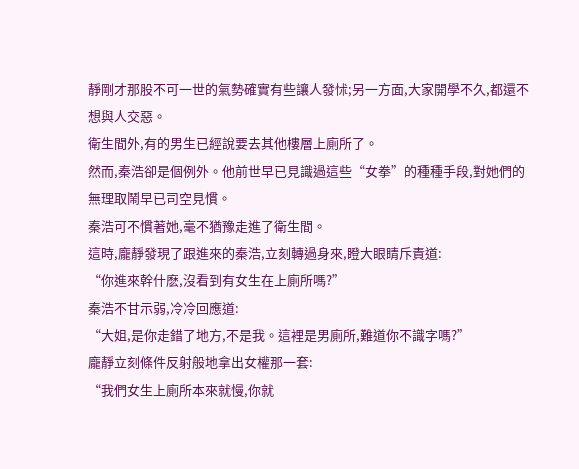靜剛才那股不可一世的氣勢確實有些讓人發怵;另一方面,大家開學不久,都還不想與人交惡。
衛生間外,有的男生已經說要去其他樓層上廁所了。
然而,秦浩卻是個例外。他前世早已見識過這些“女拳”的種種手段,對她們的無理取鬧早已司空見慣。
秦浩可不慣著她,毫不猶豫走進了衛生間。
這時,龐靜發現了跟進來的秦浩,立刻轉過身來,瞪大眼睛斥責道:
“你進來幹什麽,沒看到有女生在上廁所嗎?”
秦浩不甘示弱,冷冷回應道:
“大姐,是你走錯了地方,不是我。這裡是男廁所,難道你不識字嗎?”
龐靜立刻條件反射般地拿出女權那一套:
“我們女生上廁所本來就慢,你就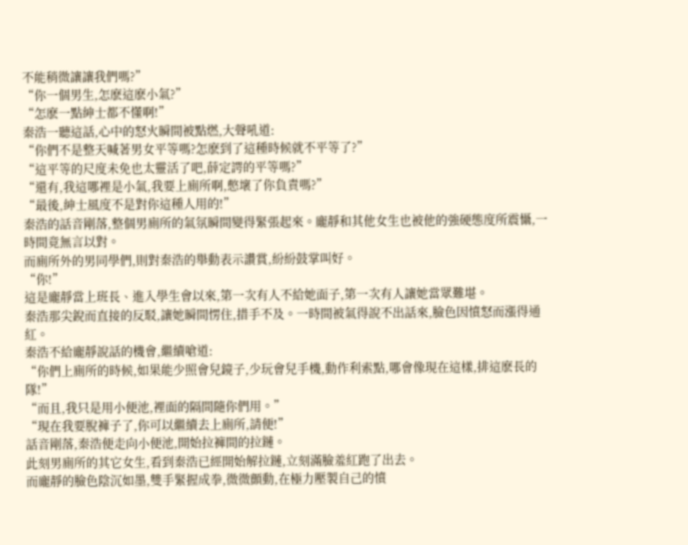不能稍微讓讓我們嗎?”
“你一個男生,怎麽這麽小氣?”
“怎麽一點紳士都不懂啊!”
秦浩一聽這話,心中的怒火瞬間被點燃,大聲吼道:
“你們不是整天喊著男女平等嗎?怎麽到了這種時候就不平等了?”
“這平等的尺度未免也太靈活了吧,薛定諤的平等嗎?”
“還有,我這哪裡是小氣,我要上廁所啊,憋壞了你負責嗎?”
“最後,紳士風度不是對你這種人用的!”
秦浩的話音剛落,整個男廁所的氣氛瞬間變得緊張起來。龐靜和其他女生也被他的強硬態度所震懾,一時間竟無言以對。
而廁所外的男同學們,則對秦浩的舉動表示讚賞,紛紛鼓掌叫好。
“你!”
這是龐靜當上班長、進入學生會以來,第一次有人不給她面子,第一次有人讓她當眾難堪。
秦浩那尖銳而直接的反駁,讓她瞬間愣住,措手不及。一時間被氣得說不出話來,臉色因憤怒而漲得通紅。
秦浩不給龐靜說話的機會,繼續嗆道:
“你們上廁所的時候,如果能少照會兒鏡子,少玩會兒手機,動作利索點,哪會像現在這樣,排這麽長的隊!”
“而且,我只是用小便池,裡面的隔間隨你們用。”
“現在我要脫褲子了,你可以繼續去上廁所,請便!”
話音剛落,秦浩便走向小便池,開始拉褲間的拉鏈。
此刻男廁所的其它女生,看到秦浩已經開始解拉鏈,立刻滿臉羞紅跑了出去。
而龐靜的臉色陰沉如墨,雙手緊握成拳,微微顫動,在極力壓製自己的憤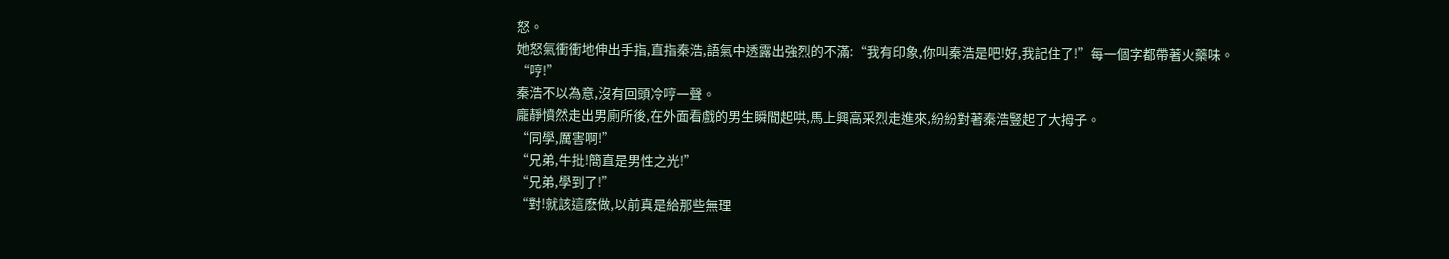怒。
她怒氣衝衝地伸出手指,直指秦浩,語氣中透露出強烈的不滿:“我有印象,你叫秦浩是吧!好,我記住了!”每一個字都帶著火藥味。
“哼!”
秦浩不以為意,沒有回頭冷哼一聲。
龐靜憤然走出男廁所後,在外面看戲的男生瞬間起哄,馬上興高采烈走進來,紛紛對著秦浩豎起了大拇子。
“同學,厲害啊!”
“兄弟,牛批!簡直是男性之光!”
“兄弟,學到了!”
“對!就該這麽做,以前真是給那些無理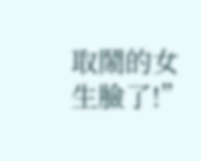取鬧的女生臉了!”